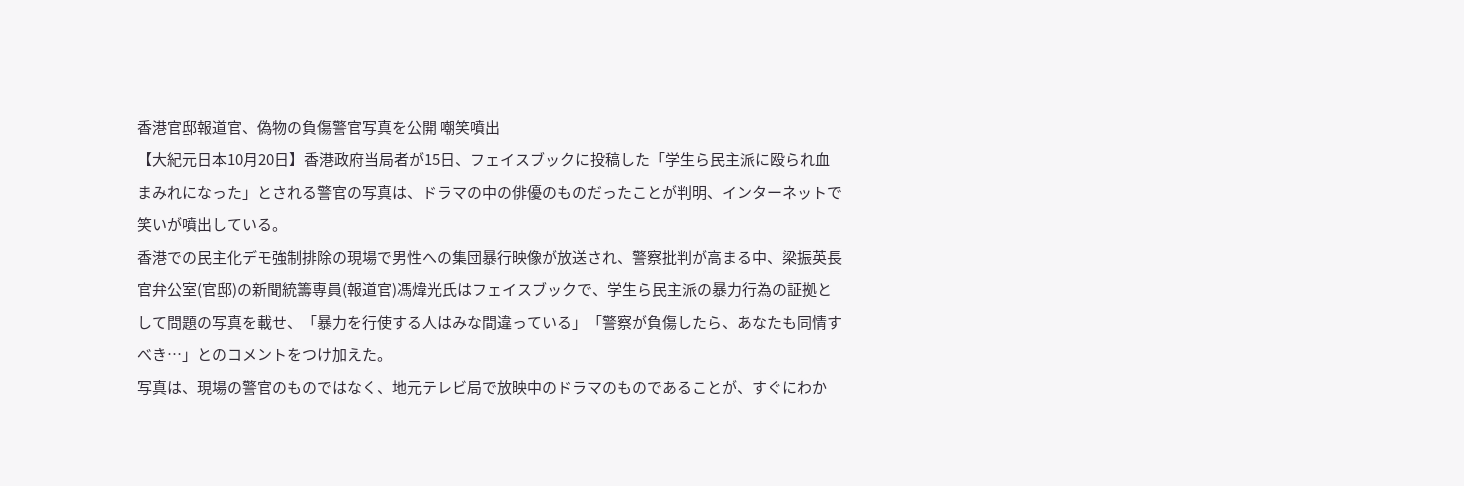香港官邸報道官、偽物の負傷警官写真を公開 嘲笑噴出
【大紀元日本10月20日】香港政府当局者が15日、フェイスブックに投稿した「学生ら民主派に殴られ血まみれになった」とされる警官の写真は、ドラマの中の俳優のものだったことが判明、インターネットで笑いが噴出している。
香港での民主化デモ強制排除の現場で男性への集団暴行映像が放送され、警察批判が高まる中、梁振英長官弁公室(官邸)の新聞統籌専員(報道官)馮煒光氏はフェイスブックで、学生ら民主派の暴力行為の証拠として問題の写真を載せ、「暴力を行使する人はみな間違っている」「警察が負傷したら、あなたも同情すべき…」とのコメントをつけ加えた。
写真は、現場の警官のものではなく、地元テレビ局で放映中のドラマのものであることが、すぐにわか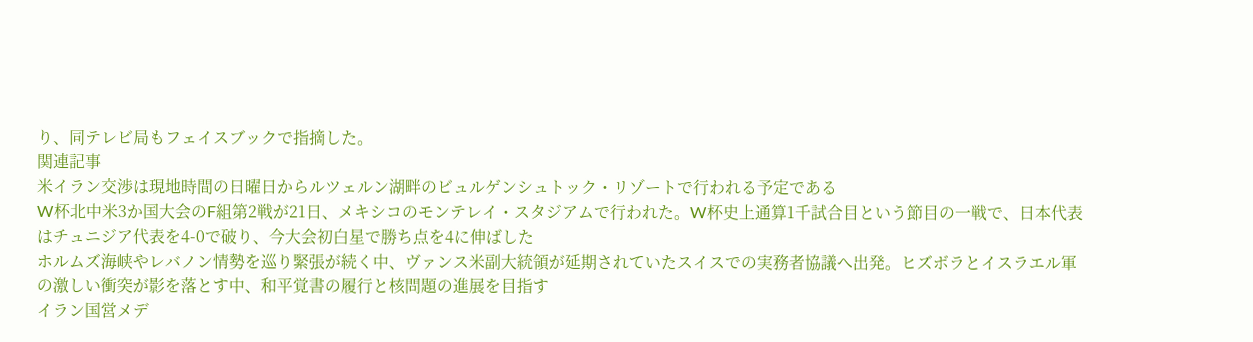り、同テレビ局もフェイスブックで指摘した。
関連記事
米イラン交渉は現地時間の日曜日からルツェルン湖畔のビュルゲンシュトック・リゾートで行われる予定である
W杯北中米3か国大会のF組第2戦が21日、メキシコのモンテレイ・スタジアムで行われた。W杯史上通算1千試合目という節目の一戦で、日本代表はチュニジア代表を4-0で破り、今大会初白星で勝ち点を4に伸ばした
ホルムズ海峡やレバノン情勢を巡り緊張が続く中、ヴァンス米副大統領が延期されていたスイスでの実務者協議へ出発。ヒズボラとイスラエル軍の激しい衝突が影を落とす中、和平覚書の履行と核問題の進展を目指す
イラン国営メデ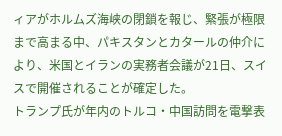ィアがホルムズ海峡の閉鎖を報じ、緊張が極限まで高まる中、パキスタンとカタールの仲介により、米国とイランの実務者会議が21日、スイスで開催されることが確定した。
トランプ氏が年内のトルコ・中国訪問を電撃表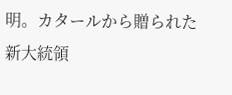明。カタールから贈られた新大統領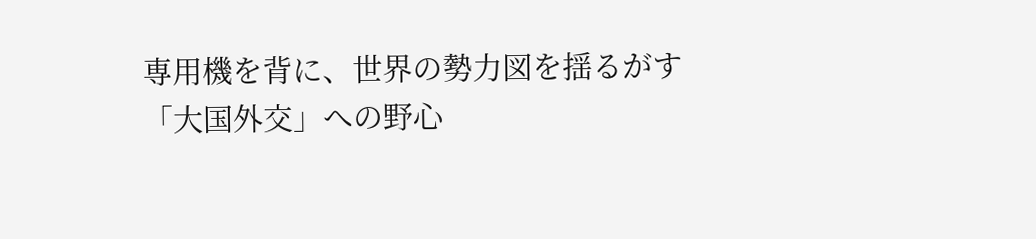専用機を背に、世界の勢力図を揺るがす「大国外交」への野心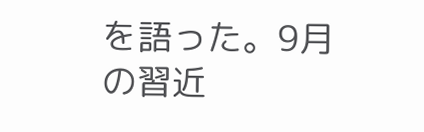を語った。9月の習近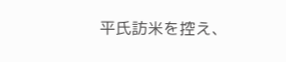平氏訪米を控え、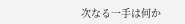次なる一手は何か